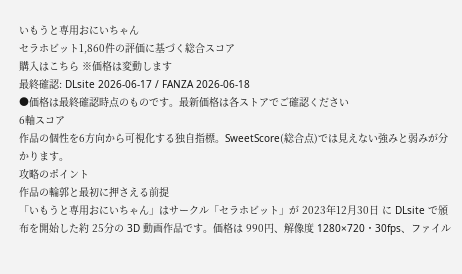いもうと専用おにいちゃん
セラホビット1,860件の評価に基づく総合スコア
購入はこちら ※価格は変動します
最終確認: DLsite 2026-06-17 / FANZA 2026-06-18
●価格は最終確認時点のものです。最新価格は各ストアでご確認ください
6軸スコア
作品の個性を6方向から可視化する独自指標。SweetScore(総合点)では見えない強みと弱みが分かります。
攻略のポイント
作品の輪郭と最初に押さえる前提
「いもうと専用おにいちゃん」はサークル「セラホビット」が 2023年12月30日 に DLsite で頒布を開始した約 25分の 3D 動画作品です。価格は 990円、解像度 1280×720・30fps、ファイル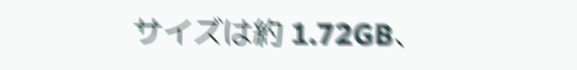サイズは約 1.72GB、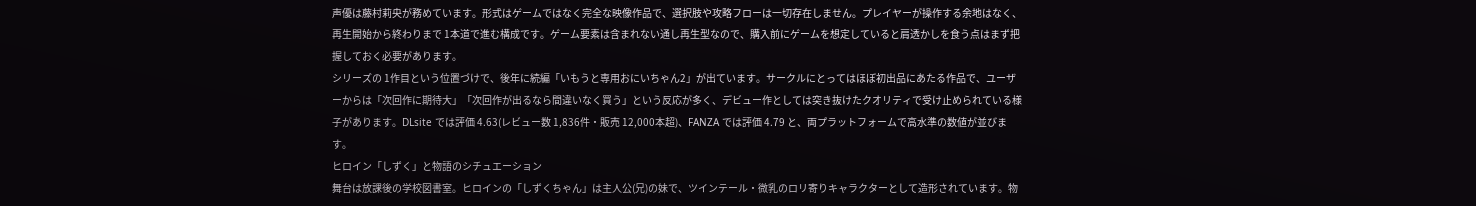声優は藤村莉央が務めています。形式はゲームではなく完全な映像作品で、選択肢や攻略フローは一切存在しません。プレイヤーが操作する余地はなく、再生開始から終わりまで 1本道で進む構成です。ゲーム要素は含まれない通し再生型なので、購入前にゲームを想定していると肩透かしを食う点はまず把握しておく必要があります。
シリーズの 1作目という位置づけで、後年に続編「いもうと専用おにいちゃん2」が出ています。サークルにとってはほぼ初出品にあたる作品で、ユーザーからは「次回作に期待大」「次回作が出るなら間違いなく買う」という反応が多く、デビュー作としては突き抜けたクオリティで受け止められている様子があります。DLsite では評価 4.63(レビュー数 1,836件・販売 12,000本超)、FANZA では評価 4.79 と、両プラットフォームで高水準の数値が並びます。
ヒロイン「しずく」と物語のシチュエーション
舞台は放課後の学校図書室。ヒロインの「しずくちゃん」は主人公(兄)の妹で、ツインテール・微乳のロリ寄りキャラクターとして造形されています。物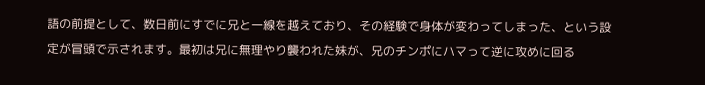語の前提として、数日前にすでに兄と一線を越えており、その経験で身体が変わってしまった、という設定が冒頭で示されます。最初は兄に無理やり襲われた妹が、兄のチンポにハマって逆に攻めに回る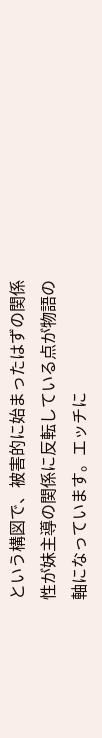という構図で、被害的に始まったはずの関係性が妹主導の関係に反転している点が物語の軸になっています。エッチに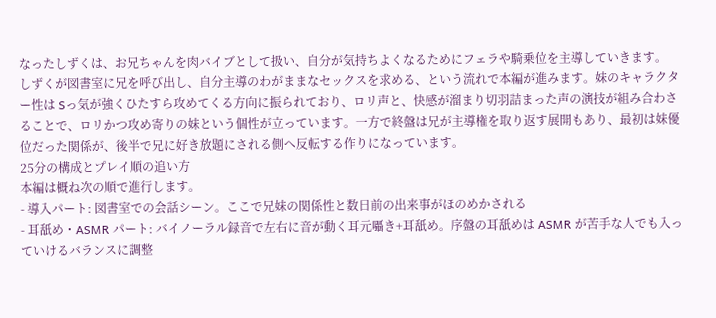なったしずくは、お兄ちゃんを肉バイブとして扱い、自分が気持ちよくなるためにフェラや騎乗位を主導していきます。
しずくが図書室に兄を呼び出し、自分主導のわがままなセックスを求める、という流れで本編が進みます。妹のキャラクター性は Sっ気が強くひたすら攻めてくる方向に振られており、ロリ声と、快感が溜まり切羽詰まった声の演技が組み合わさることで、ロリかつ攻め寄りの妹という個性が立っています。一方で終盤は兄が主導権を取り返す展開もあり、最初は妹優位だった関係が、後半で兄に好き放題にされる側へ反転する作りになっています。
25分の構成とプレイ順の追い方
本編は概ね次の順で進行します。
- 導入パート: 図書室での会話シーン。ここで兄妹の関係性と数日前の出来事がほのめかされる
- 耳舐め・ASMR パート: バイノーラル録音で左右に音が動く耳元囁き+耳舐め。序盤の耳舐めは ASMR が苦手な人でも入っていけるバランスに調整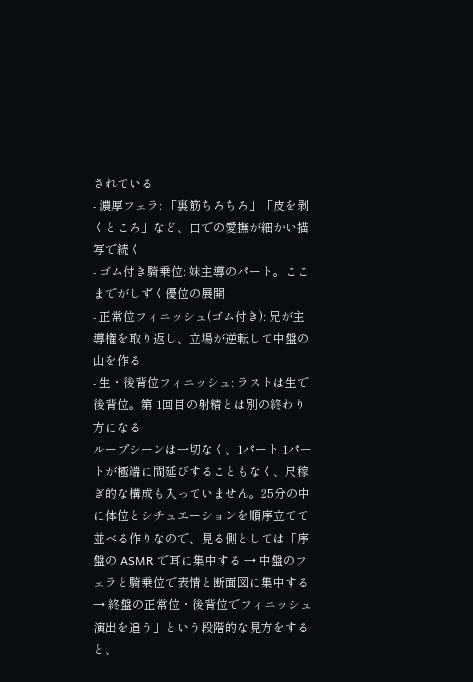されている
- 濃厚フェラ: 「裏筋ちろちろ」「皮を剥くところ」など、口での愛撫が細かい描写で続く
- ゴム付き騎乗位: 妹主導のパート。ここまでがしずく優位の展開
- 正常位フィニッシュ(ゴム付き): 兄が主導権を取り返し、立場が逆転して中盤の山を作る
- 生・後背位フィニッシュ: ラストは生で後背位。第 1回目の射精とは別の終わり方になる
ループシーンは一切なく、1パート 1パートが極端に間延びすることもなく、尺稼ぎ的な構成も入っていません。25分の中に体位とシチュエーションを順序立てて並べる作りなので、見る側としては「序盤の ASMR で耳に集中する → 中盤のフェラと騎乗位で表情と断面図に集中する → 終盤の正常位・後背位でフィニッシュ演出を追う」という段階的な見方をすると、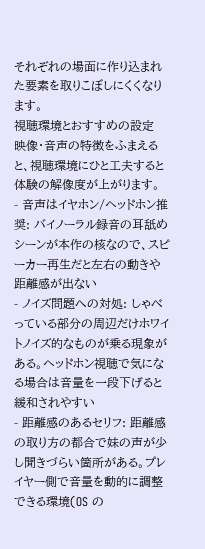それぞれの場面に作り込まれた要素を取りこぼしにくくなります。
視聴環境とおすすめの設定
映像・音声の特徴をふまえると、視聴環境にひと工夫すると体験の解像度が上がります。
- 音声はイヤホン/ヘッドホン推奨: バイノーラル録音の耳舐めシーンが本作の核なので、スピーカー再生だと左右の動きや距離感が出ない
- ノイズ問題への対処: しゃべっている部分の周辺だけホワイトノイズ的なものが乗る現象がある。ヘッドホン視聴で気になる場合は音量を一段下げると緩和されやすい
- 距離感のあるセリフ: 距離感の取り方の都合で妹の声が少し聞きづらい箇所がある。プレイヤー側で音量を動的に調整できる環境(OS の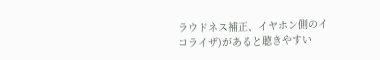ラウドネス補正、イヤホン側のイコライザ)があると聴きやすい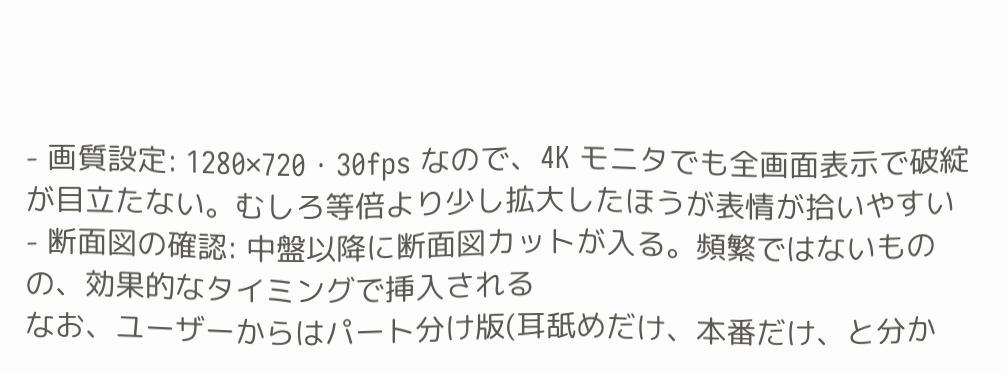- 画質設定: 1280×720・30fps なので、4K モニタでも全画面表示で破綻が目立たない。むしろ等倍より少し拡大したほうが表情が拾いやすい
- 断面図の確認: 中盤以降に断面図カットが入る。頻繁ではないものの、効果的なタイミングで挿入される
なお、ユーザーからはパート分け版(耳舐めだけ、本番だけ、と分か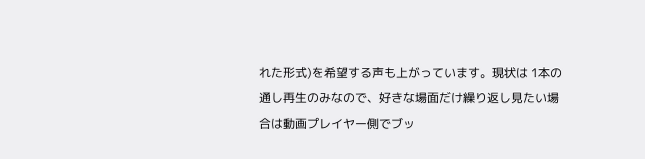れた形式)を希望する声も上がっています。現状は 1本の通し再生のみなので、好きな場面だけ繰り返し見たい場合は動画プレイヤー側でブッ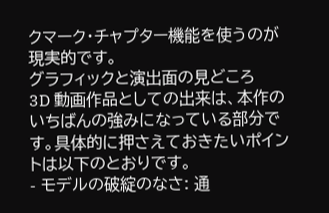クマーク・チャプター機能を使うのが現実的です。
グラフィックと演出面の見どころ
3D 動画作品としての出来は、本作のいちばんの強みになっている部分です。具体的に押さえておきたいポイントは以下のとおりです。
- モデルの破綻のなさ: 通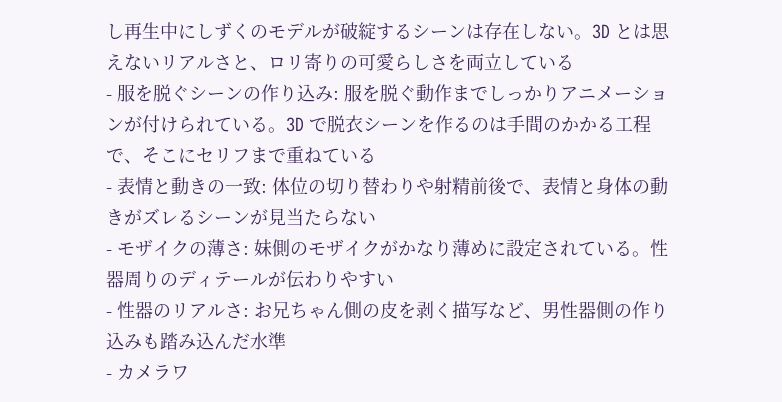し再生中にしずくのモデルが破綻するシーンは存在しない。3D とは思えないリアルさと、ロリ寄りの可愛らしさを両立している
- 服を脱ぐシーンの作り込み: 服を脱ぐ動作までしっかりアニメーションが付けられている。3D で脱衣シーンを作るのは手間のかかる工程で、そこにセリフまで重ねている
- 表情と動きの一致: 体位の切り替わりや射精前後で、表情と身体の動きがズレるシーンが見当たらない
- モザイクの薄さ: 妹側のモザイクがかなり薄めに設定されている。性器周りのディテールが伝わりやすい
- 性器のリアルさ: お兄ちゃん側の皮を剥く描写など、男性器側の作り込みも踏み込んだ水準
- カメラワ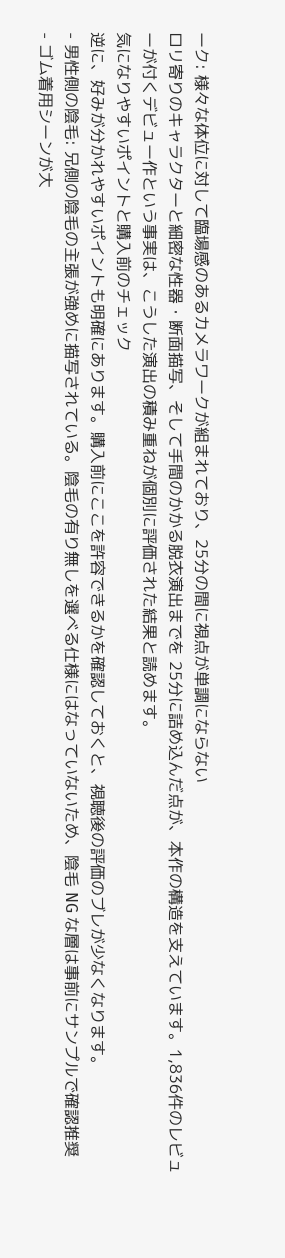ーク: 様々な体位に対して臨場感のあるカメラワークが組まれており、25分の間に視点が単調にならない
ロリ寄りのキャラクターと細密な性器・断面描写、そして手間のかかる脱衣演出までを 25分に詰め込んだ点が、本作の構造を支えています。1,836件のレビューが付くデビュー作という事実は、こうした演出の積み重ねが個別に評価された結果と読めます。
気になりやすいポイントと購入前のチェック
逆に、好みが分かれやすいポイントも明確にあります。購入前にここを許容できるかを確認しておくと、視聴後の評価のブレが少なくなります。
- 男性側の陰毛: 兄側の陰毛の主張が強めに描写されている。陰毛の有り無しを選べる仕様にはなっていないため、陰毛 NG な層は事前にサンプルで確認推奨
- ゴム着用シーンが大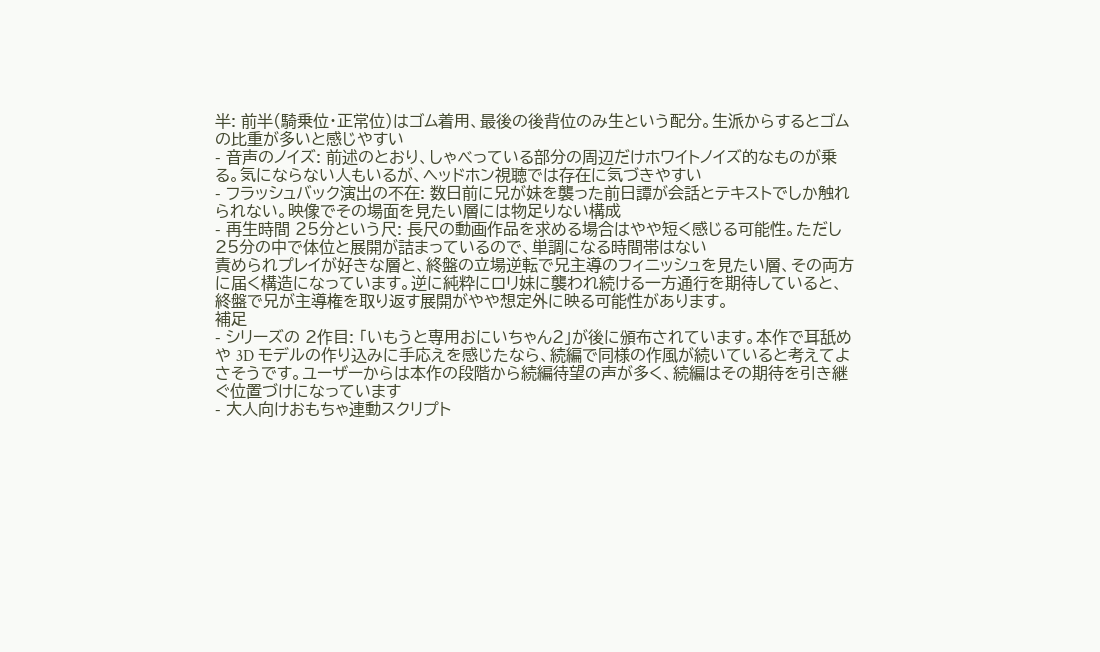半: 前半(騎乗位・正常位)はゴム着用、最後の後背位のみ生という配分。生派からするとゴムの比重が多いと感じやすい
- 音声のノイズ: 前述のとおり、しゃべっている部分の周辺だけホワイトノイズ的なものが乗る。気にならない人もいるが、ヘッドホン視聴では存在に気づきやすい
- フラッシュバック演出の不在: 数日前に兄が妹を襲った前日譚が会話とテキストでしか触れられない。映像でその場面を見たい層には物足りない構成
- 再生時間 25分という尺: 長尺の動画作品を求める場合はやや短く感じる可能性。ただし 25分の中で体位と展開が詰まっているので、単調になる時間帯はない
責められプレイが好きな層と、終盤の立場逆転で兄主導のフィニッシュを見たい層、その両方に届く構造になっています。逆に純粋にロリ妹に襲われ続ける一方通行を期待していると、終盤で兄が主導権を取り返す展開がやや想定外に映る可能性があります。
補足
- シリーズの 2作目: 「いもうと専用おにいちゃん2」が後に頒布されています。本作で耳舐めや 3D モデルの作り込みに手応えを感じたなら、続編で同様の作風が続いていると考えてよさそうです。ユーザーからは本作の段階から続編待望の声が多く、続編はその期待を引き継ぐ位置づけになっています
- 大人向けおもちゃ連動スクリプト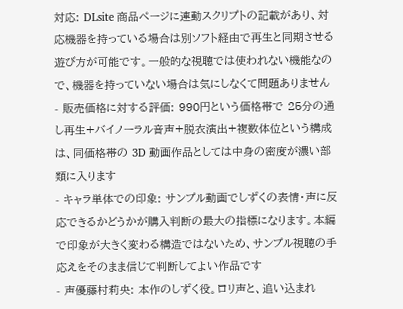対応: DLsite 商品ページに連動スクリプトの記載があり、対応機器を持っている場合は別ソフト経由で再生と同期させる遊び方が可能です。一般的な視聴では使われない機能なので、機器を持っていない場合は気にしなくて問題ありません
- 販売価格に対する評価: 990円という価格帯で 25分の通し再生+バイノーラル音声+脱衣演出+複数体位という構成は、同価格帯の 3D 動画作品としては中身の密度が濃い部類に入ります
- キャラ単体での印象: サンプル動画でしずくの表情・声に反応できるかどうかが購入判断の最大の指標になります。本編で印象が大きく変わる構造ではないため、サンプル視聴の手応えをそのまま信じて判断してよい作品です
- 声優藤村莉央: 本作のしずく役。ロリ声と、追い込まれ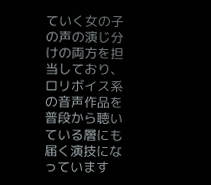ていく女の子の声の演じ分けの両方を担当しており、ロリボイス系の音声作品を普段から聴いている層にも届く演技になっています